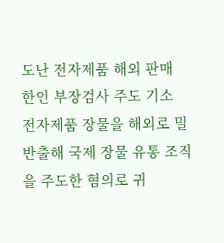도난 전자제품 해외 판매
한인 부장검사 주도 기소
전자제품 장물을 해외로 밀반출해 국제 장물 유통 조직을 주도한 혐의로 귀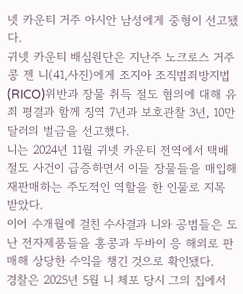넷 카운티 거주 아시안 남성에게 중형이 선고됐다.
귀넷 카운티 배심원단은 지난주 노크로스 거주 콩 젠 니(41,사진)에게 조지아 조직범죄방지법(RICO)위반과 장물 취득 절도 혐의에 대해 유죄 평결과 함께 징역 7년과 보호관찰 3년, 10만달러의 벌금을 선고했다.
니는 2024년 11월 귀넷 카운티 전역에서 택배 절도 사건이 급증하면서 이들 장물들을 매입해 재판매하는 주도적인 역할을 한 인물로 지목 받았다.
이어 수개월에 걸친 수사결과 니와 공범들은 도난 전자제품들을 홍콩과 두바이 응 해외로 판매해 상당한 수익을 챙긴 것으로 확인됐다.
경찰은 2025년 5월 니 체포 당시 그의 집에서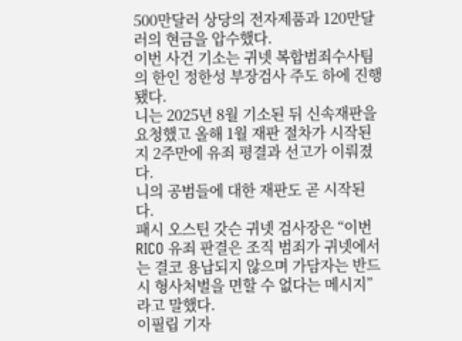500만달러 상당의 전자제품과 120만달러의 현금을 압수했다.
이번 사건 기소는 귀넷 복합범죄수사팀의 한인 정한성 부장검사 주도 하에 진행됐다.
니는 2025년 8월 기소된 뒤 신속재판을 요청했고 올해 1월 재판 절차가 시작된 지 2주만에 유죄 평결과 선고가 이뤄졌다.
니의 공범들에 대한 재판도 곧 시작된다.
패시 오스틴 갓슨 귀넷 검사장은 “이번 RICO 유죄 판결은 조직 범죄가 귀넷에서는 결코 용납되지 않으며 가담자는 반드시 형사처벌을 면할 수 없다는 메시지”라고 말했다.
이필립 기자